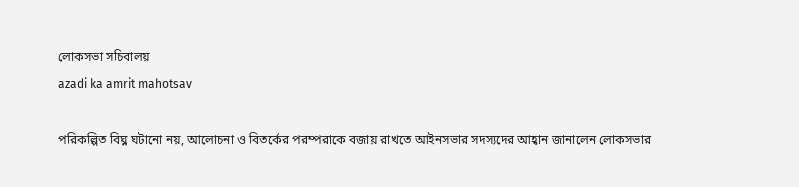লোকসভা সচিবালয়
azadi ka amrit mahotsav

পরিকল্পিত বিঘ্ন ঘটানো নয়, আলোচনা ও বিতর্কের পরম্পরাকে বজায় রাখতে আইনসভার সদস্যদের আহ্বান জানালেন লোকসভার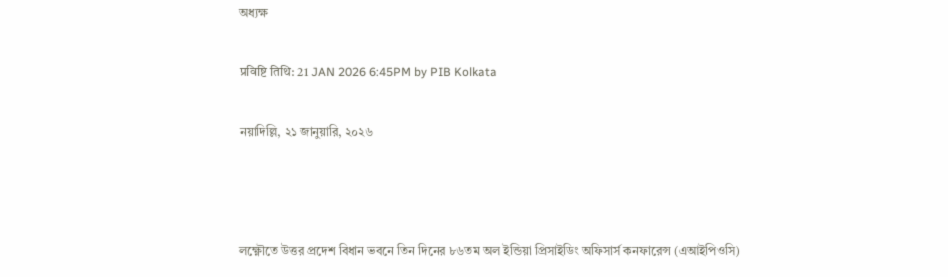অধ্যক্ষ

प्रविष्टि तिथि: 21 JAN 2026 6:45PM by PIB Kolkata

নয়াদিল্লি, ২১ জানুয়ারি, ২০২৬



লক্ষ্ণৌতে উত্তর প্রদেশ বিধান ভবনে তিন দিনের ৮৬তম অল ইন্ডিয়া প্রিসাইডিং অফিসার্স কনফারেন্স (এআইপিওসি)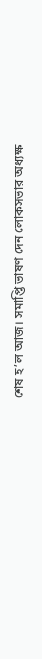শেষ হ’ল আজ। সমাপ্তি ভাষণ দেন লোকসভার অধ্যক্ষ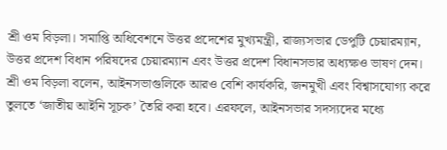শ্রী ওম বিড়লা। সমাপ্তি অধিবেশনে উত্তর প্রদেশের মুখ্যমন্ত্রী, রাজ্যসভার ডেপুটি চেয়ারম্যান, উত্তর প্রদেশ বিধান পরিষদের চেয়ারম্যান এবং উত্তর প্রদেশ বিধানসভার অধ্যক্ষও ভাষণ দেন।
শ্রী ওম বিড়লা বলেন, আইনসভাগুলিকে আরও বেশি কার্যকরি, জনমুখী এবং বিশ্বাসযোগ্য করে তুলতে ‘জাতীয় আইনি সূচক’ তৈরি করা হবে। এরফলে, আইনসভার সদস্যদের মধ্যে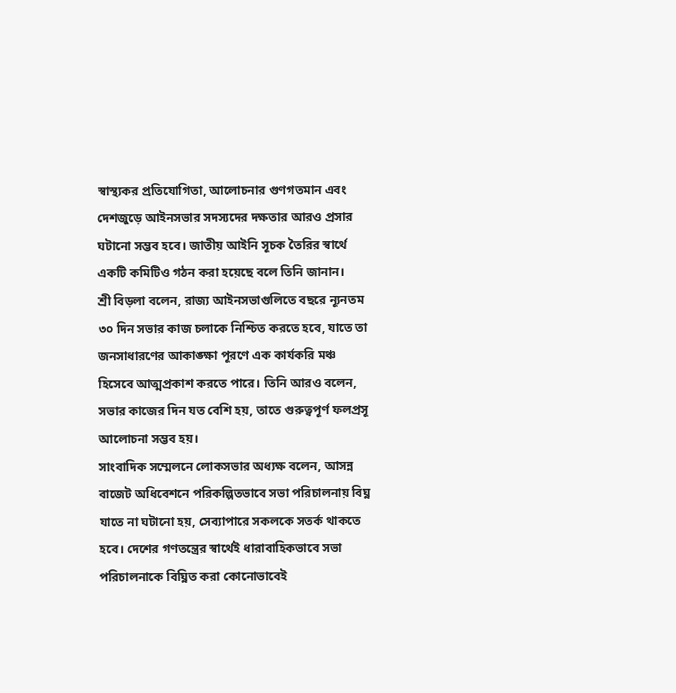স্বাস্থ্যকর প্রতিযোগিতা, আলোচনার গুণগতমান এবং দেশজুড়ে আইনসভার সদস্যদের দক্ষতার আরও প্রসার ঘটানো সম্ভব হবে। জাতীয় আইনি সূচক তৈরির স্বার্থে একটি কমিটিও গঠন করা হয়েছে বলে তিনি জানান।
শ্রী বিড়লা বলেন, রাজ্য আইনসভাগুলিতে বছরে ন্যূনতম ৩০ দিন সভার কাজ চলাকে নিশ্চিত করতে হবে, যাতে তা জনসাধারণের আকাঙ্ক্ষা পূরণে এক কার্যকরি মঞ্চ হিসেবে আত্মপ্রকাশ করতে পারে। তিনি আরও বলেন, সভার কাজের দিন যত বেশি হয়, তাতে গুরুত্বপূর্ণ ফলপ্রসূ আলোচনা সম্ভব হয়।
সাংবাদিক সম্মেলনে লোকসভার অধ্যক্ষ বলেন, আসন্ন বাজেট অধিবেশনে পরিকল্পিতভাবে সভা পরিচালনায় বিঘ্ন যাতে না ঘটানো হয়, সেব্যাপারে সকলকে সতর্ক থাকতে হবে। দেশের গণতন্ত্রের স্বার্থেই ধারাবাহিকভাবে সভা পরিচালনাকে বিঘ্নিত করা কোনোভাবেই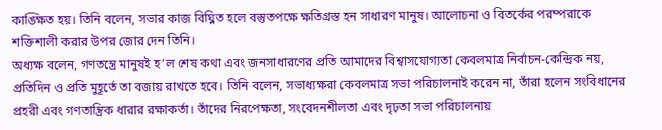কাঙ্ক্ষিত হয়। তিনি বলেন, সভার কাজ বিঘ্নিত হলে বস্তুতপক্ষে ক্ষতিগ্রস্ত হন সাধারণ মানুষ। আলোচনা ও বিতর্কের পরম্পরাকে শক্তিশালী করার উপর জোর দেন তিনি।
অধ্যক্ষ বলেন, গণতন্ত্রে মানুষই হ’ল শেষ কথা এবং জনসাধারণের প্রতি আমাদের বিশ্বাসযোগ্যতা কেবলমাত্র নির্বাচন-কেন্দ্রিক নয়, প্রতিদিন ও প্রতি মুহূর্তে তা বজায় রাখতে হবে। তিনি বলেন, সভাধ্যক্ষরা কেবলমাত্র সভা পরিচালনাই করেন না, তাঁরা হলেন সংবিধানের প্রহরী এবং গণতান্ত্রিক ধারার রক্ষাকর্তা। তাঁদের নিরপেক্ষতা, সংবেদনশীলতা এবং দৃঢ়তা সভা পরিচালনায়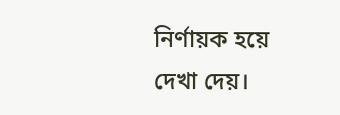নির্ণায়ক হয়ে দেখা দেয়।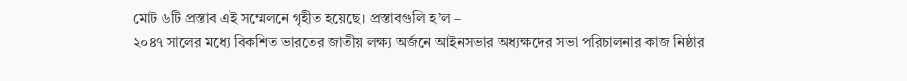মোট ৬টি প্রস্তাব এই সম্মেলনে গৃহীত হয়েছে। প্রস্তাবগুলি হ’ল –
২০৪৭ সালের মধ্যে বিকশিত ভারতের জাতীয় লক্ষ্য অর্জনে আইনসভার অধ্যক্ষদের সভা পরিচালনার কাজ নিষ্ঠার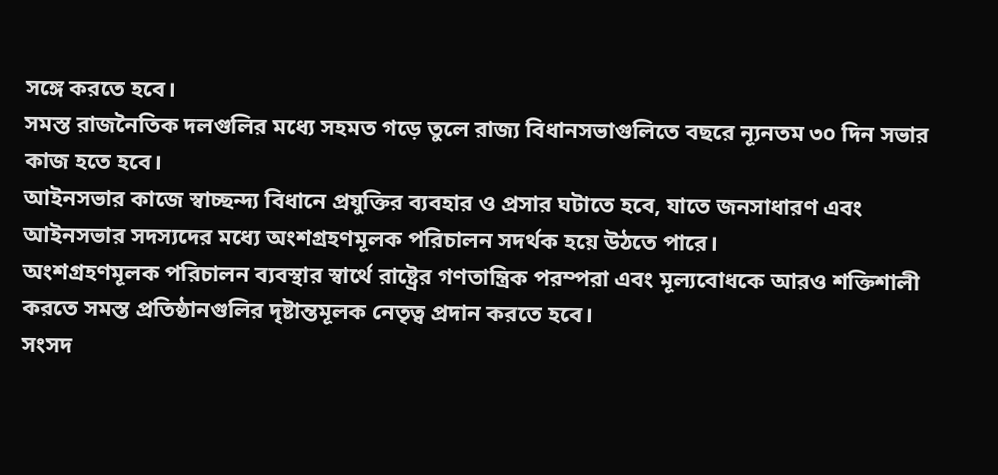সঙ্গে করতে হবে।
সমস্ত রাজনৈতিক দলগুলির মধ্যে সহমত গড়ে তুলে রাজ্য বিধানসভাগুলিতে বছরে ন্যূনতম ৩০ দিন সভার কাজ হতে হবে।
আইনসভার কাজে স্বাচ্ছন্দ্য বিধানে প্রযুক্তির ব্যবহার ও প্রসার ঘটাতে হবে, যাতে জনসাধারণ এবং আইনসভার সদস্যদের মধ্যে অংশগ্রহণমূলক পরিচালন সদর্থক হয়ে উঠতে পারে।
অংশগ্রহণমূলক পরিচালন ব্যবস্থার স্বার্থে রাষ্ট্রের গণতান্ত্রিক পরম্পরা এবং মূল্যবোধকে আরও শক্তিশালী করতে সমস্ত প্রতিষ্ঠানগুলির দৃষ্টান্তমূলক নেতৃত্ব প্রদান করতে হবে।
সংসদ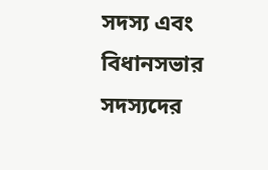সদস্য এবং বিধানসভার সদস্যদের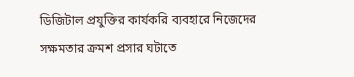ডিজিটাল প্রযুক্তির কার্যকরি ব্যবহারে নিজেদের সক্ষমতার ক্রমশ প্রসার ঘটাতে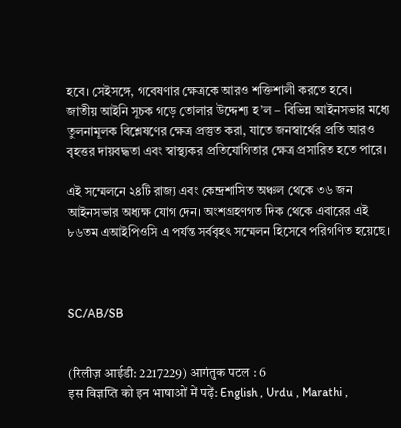হবে। সেইসঙ্গে, গবেষণার ক্ষেত্রকে আরও শক্তিশালী করতে হবে।
জাতীয় আইনি সূচক গড়ে তোলার উদ্দেশ্য হ’ল – বিভিন্ন আইনসভার মধ্যে তুলনামূলক বিশ্লেষণের ক্ষেত্র প্রস্তুত করা, যাতে জনস্বার্থের প্রতি আরও বৃহত্তর দায়বদ্ধতা এবং স্বাস্থ্যকর প্রতিযোগিতার ক্ষেত্র প্রসারিত হতে পারে।

এই সম্মেলনে ২৪টি রাজ্য এবং কেন্দ্রশাসিত অঞ্চল থেকে ৩৬ জন আইনসভার অধ্যক্ষ যোগ দেন। অংশগ্রহণগত দিক থেকে এবারের এই ৮৬তম এআইপিওসি এ পর্যন্ত সর্ববৃহৎ সম্মেলন হিসেবে পরিগণিত হয়েছে।



SC/AB/SB


(रिलीज़ आईडी: 2217229) आगंतुक पटल : 6
इस विज्ञप्ति को इन भाषाओं में पढ़ें: English , Urdu , Marathi ,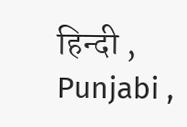हिन्दी , Punjabi ,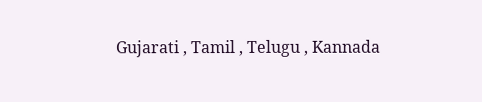Gujarati , Tamil , Telugu , Kannada